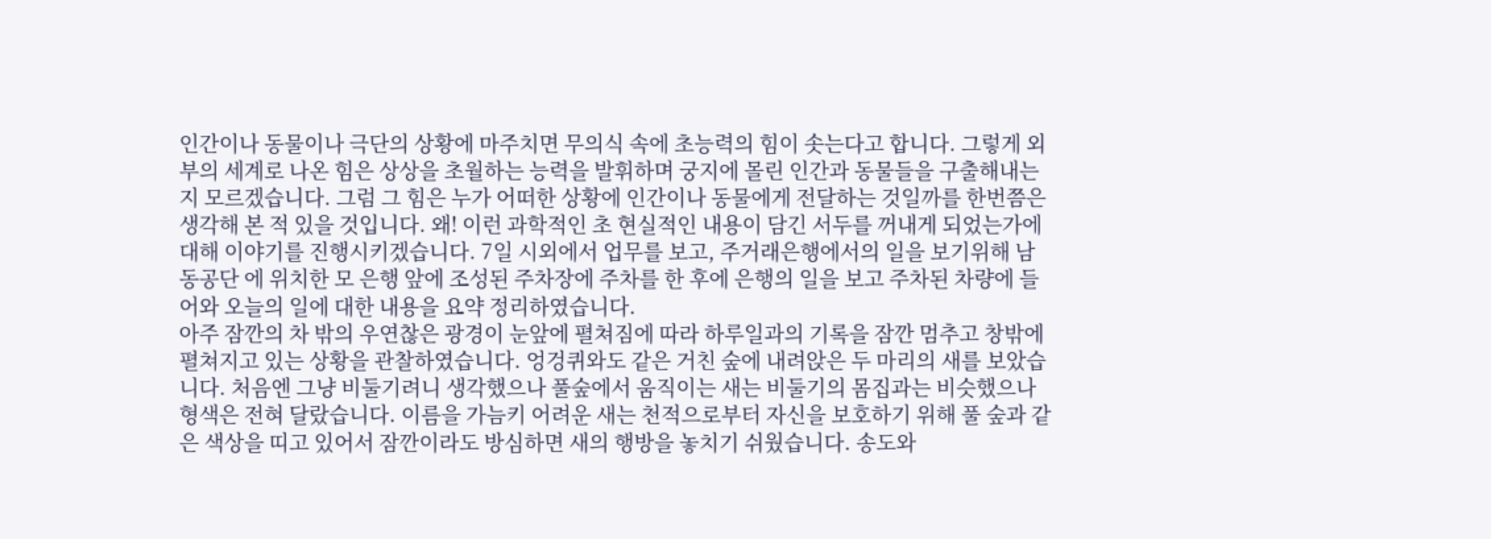인간이나 동물이나 극단의 상황에 마주치면 무의식 속에 초능력의 힘이 솟는다고 합니다. 그렇게 외부의 세계로 나온 힘은 상상을 초월하는 능력을 발휘하며 궁지에 몰린 인간과 동물들을 구출해내는지 모르겠습니다. 그럼 그 힘은 누가 어떠한 상황에 인간이나 동물에게 전달하는 것일까를 한번쯤은 생각해 본 적 있을 것입니다. 왜! 이런 과학적인 초 현실적인 내용이 담긴 서두를 꺼내게 되었는가에 대해 이야기를 진행시키겠습니다. 7일 시외에서 업무를 보고, 주거래은행에서의 일을 보기위해 남동공단 에 위치한 모 은행 앞에 조성된 주차장에 주차를 한 후에 은행의 일을 보고 주차된 차량에 들어와 오늘의 일에 대한 내용을 요약 정리하였습니다.
아주 잠깐의 차 밖의 우연찮은 광경이 눈앞에 펼쳐짐에 따라 하루일과의 기록을 잠깐 멈추고 창밖에 펼쳐지고 있는 상황을 관찰하였습니다. 엉겅퀴와도 같은 거친 숲에 내려앉은 두 마리의 새를 보았습니다. 처음엔 그냥 비둘기려니 생각했으나 풀숲에서 움직이는 새는 비둘기의 몸집과는 비슷했으나 형색은 전혀 달랐습니다. 이름을 가늠키 어려운 새는 천적으로부터 자신을 보호하기 위해 풀 숲과 같은 색상을 띠고 있어서 잠깐이라도 방심하면 새의 행방을 놓치기 쉬웠습니다. 송도와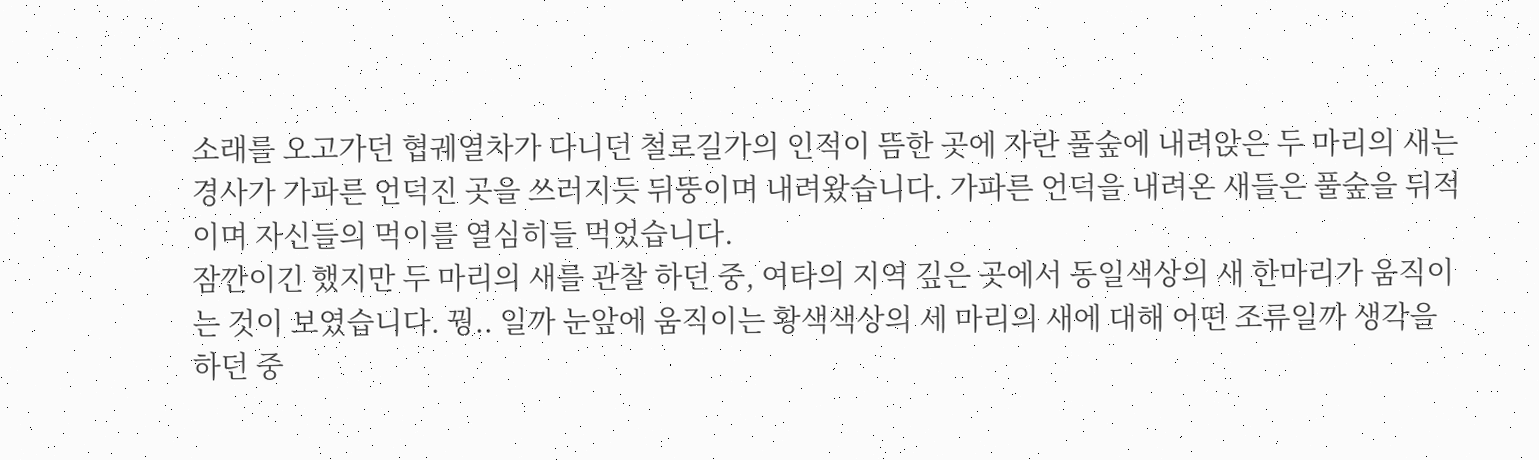소래를 오고가던 협궤열차가 다니던 철로길가의 인적이 뜸한 곳에 자란 풀숲에 내려앉은 두 마리의 새는 경사가 가파른 언덕진 곳을 쓰러지듯 뒤뚱이며 내려왔습니다. 가파른 언덕을 내려온 새들은 풀숲을 뒤적이며 자신들의 먹이를 열심히들 먹었습니다.
잠깐이긴 했지만 두 마리의 새를 관찰 하던 중, 여타의 지역 깊은 곳에서 동일색상의 새 한마리가 움직이는 것이 보였습니다. 꿩.. 일까 눈앞에 움직이는 황색색상의 세 마리의 새에 대해 어떤 조류일까 생각을 하던 중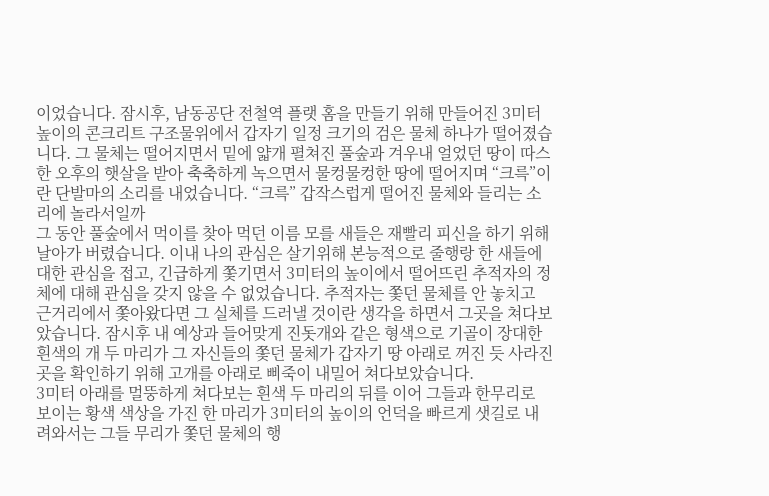이었습니다. 잠시후, 남동공단 전철역 플랫 홈을 만들기 위해 만들어진 3미터 높이의 콘크리트 구조물위에서 갑자기 일정 크기의 검은 물체 하나가 떨어졌습니다. 그 물체는 떨어지면서 밑에 얇개 펼쳐진 풀숲과 겨우내 얼었던 땅이 따스한 오후의 햇살을 받아 축축하게 녹으면서 물컹물컹한 땅에 떨어지며 “크륵”이란 단발마의 소리를 내었습니다. “크륵” 갑작스럽게 떨어진 물체와 들리는 소리에 놀라서일까
그 동안 풀숲에서 먹이를 찾아 먹던 이름 모를 새들은 재빨리 피신을 하기 위해 날아가 버렸습니다. 이내 나의 관심은 살기위해 본능적으로 줄행랑 한 새들에 대한 관심을 접고, 긴급하게 쫓기면서 3미터의 높이에서 떨어뜨린 추적자의 정체에 대해 관심을 갖지 않을 수 없었습니다. 추적자는 쫓던 물체를 안 놓치고 근거리에서 쫓아왔다면 그 실체를 드러낼 것이란 생각을 하면서 그곳을 쳐다보았습니다. 잠시후 내 예상과 들어맞게 진돗개와 같은 형색으로 기골이 장대한 흰색의 개 두 마리가 그 자신들의 쫓던 물체가 갑자기 땅 아래로 꺼진 듯 사라진 곳을 확인하기 위해 고개를 아래로 삐죽이 내밀어 쳐다보았습니다.
3미터 아래를 멀뚱하게 쳐다보는 흰색 두 마리의 뒤를 이어 그들과 한무리로 보이는 황색 색상을 가진 한 마리가 3미터의 높이의 언덕을 빠르게 샛길로 내려와서는 그들 무리가 쫓던 물체의 행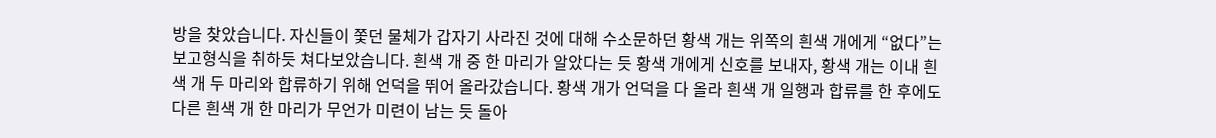방을 찾았습니다. 자신들이 쫓던 물체가 갑자기 사라진 것에 대해 수소문하던 황색 개는 위쪽의 흰색 개에게 “없다”는 보고형식을 취하듯 쳐다보았습니다. 흰색 개 중 한 마리가 알았다는 듯 황색 개에게 신호를 보내자, 황색 개는 이내 흰색 개 두 마리와 합류하기 위해 언덕을 뛰어 올라갔습니다. 황색 개가 언덕을 다 올라 흰색 개 일행과 합류를 한 후에도 다른 흰색 개 한 마리가 무언가 미련이 남는 듯 돌아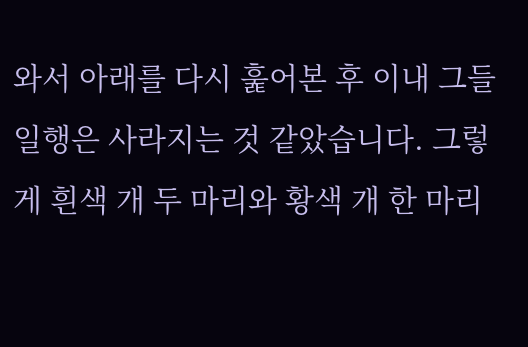와서 아래를 다시 훑어본 후 이내 그들 일행은 사라지는 것 같았습니다. 그렇게 흰색 개 두 마리와 황색 개 한 마리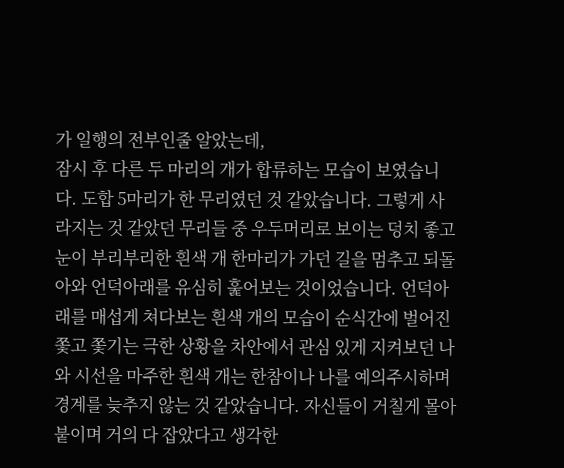가 일행의 전부인줄 알았는데,
잠시 후 다른 두 마리의 개가 합류하는 모습이 보였습니다. 도합 5마리가 한 무리였던 것 같았습니다. 그렇게 사라지는 것 같았던 무리들 중 우두머리로 보이는 덩치 좋고 눈이 부리부리한 흰색 개 한마리가 가던 길을 멈추고 되돌아와 언덕아래를 유심히 훑어보는 것이었습니다. 언덕아래를 매섭게 쳐다보는 흰색 개의 모습이 순식간에 벌어진 쫓고 쫓기는 극한 상황을 차안에서 관심 있게 지켜보던 나와 시선을 마주한 흰색 개는 한참이나 나를 예의주시하며 경계를 늦추지 않는 것 같았습니다. 자신들이 거칠게 몰아붙이며 거의 다 잡았다고 생각한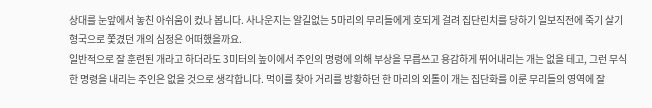상대를 눈앞에서 놓친 아쉬움이 컸나 봅니다. 사나운지는 알길없는 5마리의 무리들에게 호되게 걸려 집단린치를 당하기 일보직전에 죽기 살기 형국으로 쫓겼던 개의 심정은 어떠했을까요.
일반적으로 잘 훈련된 개라고 하더라도 3미터의 높이에서 주인의 명령에 의해 부상을 무릅쓰고 용감하게 뛰어내리는 개는 없을 테고, 그런 무식한 명령을 내리는 주인은 없을 것으로 생각합니다. 먹이를 찾아 거리를 방황하던 한 마리의 외톨이 개는 집단화를 이룬 무리들의 영역에 잘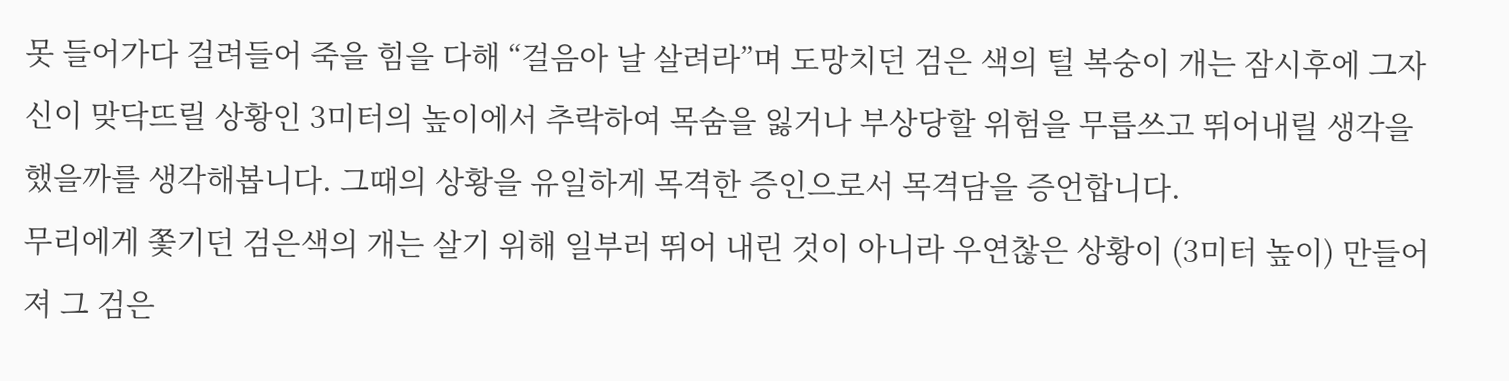못 들어가다 걸려들어 죽을 힘을 다해 “걸음아 날 살려라”며 도망치던 검은 색의 털 복숭이 개는 잠시후에 그자신이 맞닥뜨릴 상황인 3미터의 높이에서 추락하여 목숨을 잃거나 부상당할 위험을 무릅쓰고 뛰어내릴 생각을 했을까를 생각해봅니다. 그때의 상황을 유일하게 목격한 증인으로서 목격담을 증언합니다.
무리에게 쫓기던 검은색의 개는 살기 위해 일부러 뛰어 내린 것이 아니라 우연찮은 상황이 (3미터 높이) 만들어져 그 검은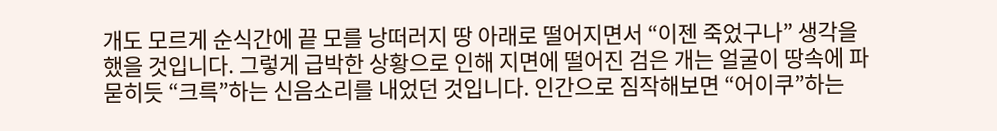개도 모르게 순식간에 끝 모를 낭떠러지 땅 아래로 떨어지면서 “이젠 죽었구나” 생각을 했을 것입니다. 그렇게 급박한 상황으로 인해 지면에 떨어진 검은 개는 얼굴이 땅속에 파묻히듯 “크륵”하는 신음소리를 내었던 것입니다. 인간으로 짐작해보면 “어이쿠”하는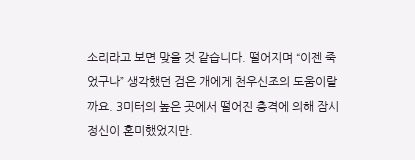소리라고 보면 맞을 것 같습니다. 떨어지며 “이젠 죽었구나” 생각했던 검은 개에게 천우신조의 도움이랄까요. 3미터의 높은 곳에서 떨어진 충격에 의해 잠시 정신이 혼미했었지만.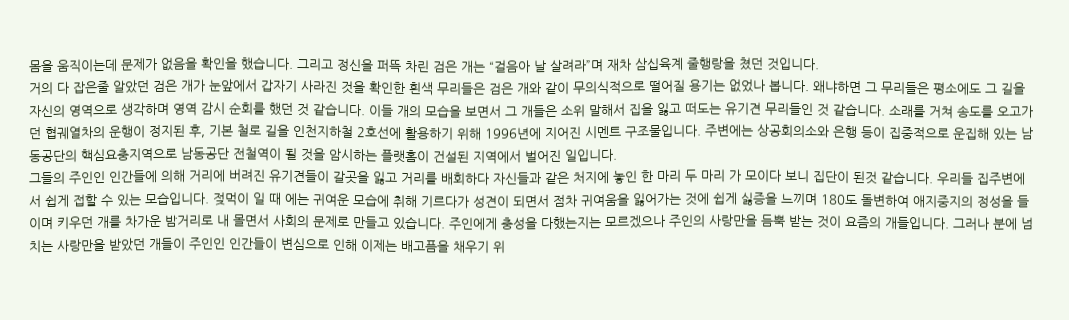몸을 움직이는데 문제가 없음을 확인을 했습니다. 그리고 정신을 퍼뜩 차린 검은 개는 “걸음아 날 살려라”며 재차 삼십육계 줄행랑을 쳤던 것입니다.
거의 다 잡은줄 알았던 검은 개가 눈앞에서 갑자기 사라진 것을 확인한 흰색 무리들은 검은 개와 같이 무의식적으로 떨어질 용기는 없었나 봅니다. 왜냐하면 그 무리들은 평소에도 그 길을 자신의 영역으로 생각하며 영역 감시 순회를 했던 것 같습니다. 이들 개의 모습을 보면서 그 개들은 소위 말해서 집을 잃고 떠도는 유기견 무리들인 것 같습니다. 소래를 거쳐 송도를 오고가던 협궤열차의 운행이 정지된 후, 기본 철로 길을 인천지하철 2호선에 활용하기 위해 1996년에 지어진 시멘트 구조물입니다. 주변에는 상공회의소와 은행 등이 집중적으로 운집해 있는 남동공단의 핵심요충지역으로 남동공단 전철역이 될 것을 암시하는 플랫홈이 건설된 지역에서 벌어진 일입니다.
그들의 주인인 인간들에 의해 거리에 버려진 유기견들이 갈곳을 잃고 거리를 배회하다 자신들과 같은 처지에 놓인 한 마리 두 마리 가 모이다 보니 집단이 된것 같습니다. 우리들 집주변에서 쉽게 접할 수 있는 모습입니다. 젖먹이 일 때 에는 귀여운 모습에 취해 기르다가 성견이 되면서 점차 귀여움을 잃어가는 것에 쉽게 싫증을 느끼며 180도 돌변하여 애지중지의 정성을 들이며 키우던 개를 차가운 밤거리로 내 몰면서 사회의 문제로 만들고 있습니다. 주인에게 충성을 다했는지는 모르겠으나 주인의 사랑만을 듬뿍 받는 것이 요즘의 개들입니다. 그러나 분에 넘치는 사랑만을 받았던 개들이 주인인 인간들이 변심으로 인해 이제는 배고픔을 채우기 위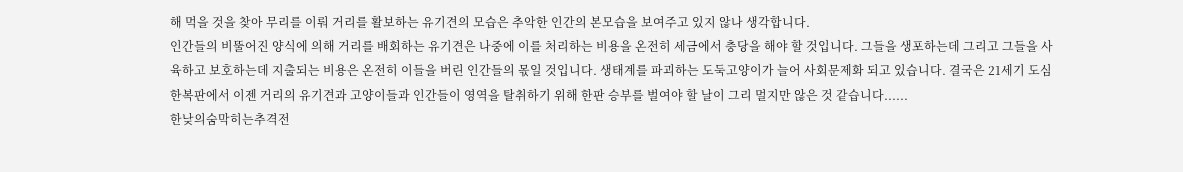해 먹을 것을 찾아 무리를 이뤄 거리를 활보하는 유기견의 모습은 추악한 인간의 본모습을 보여주고 있지 않나 생각합니다.
인간들의 비뚤어진 양식에 의해 거리를 배회하는 유기견은 나중에 이를 처리하는 비용을 온전히 세금에서 충당을 해야 할 것입니다. 그들을 생포하는데 그리고 그들을 사육하고 보호하는데 지출되는 비용은 온전히 이들을 버린 인간들의 몫일 것입니다. 생태계를 파괴하는 도둑고양이가 늘어 사회문제화 되고 있습니다. 결국은 21세기 도심 한복판에서 이젠 거리의 유기견과 고양이들과 인간들이 영역을 탈취하기 위해 한판 승부를 벌여야 할 날이 그리 멀지만 않은 것 같습니다......
한낮의숨막히는추격전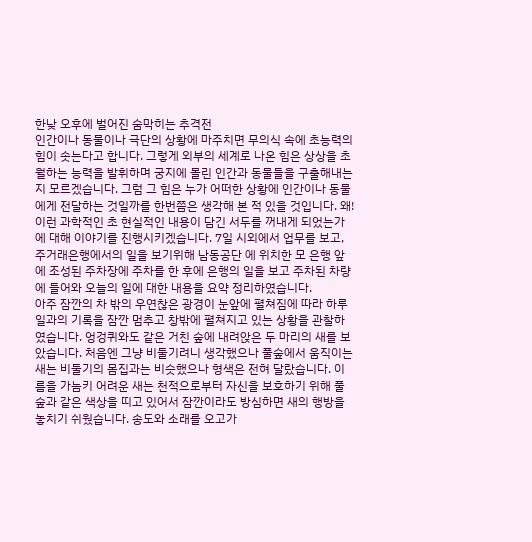한낮 오후에 벌어진 숨막히는 추격전
인간이나 동물이나 극단의 상황에 마주치면 무의식 속에 초능력의 힘이 솟는다고 합니다. 그렇게 외부의 세계로 나온 힘은 상상을 초월하는 능력을 발휘하며 궁지에 몰린 인간과 동물들을 구출해내는지 모르겠습니다. 그럼 그 힘은 누가 어떠한 상황에 인간이나 동물에게 전달하는 것일까를 한번쯤은 생각해 본 적 있을 것입니다. 왜! 이런 과학적인 초 현실적인 내용이 담긴 서두를 꺼내게 되었는가에 대해 이야기를 진행시키겠습니다. 7일 시외에서 업무를 보고, 주거래은행에서의 일을 보기위해 남동공단 에 위치한 모 은행 앞에 조성된 주차장에 주차를 한 후에 은행의 일을 보고 주차된 차량에 들어와 오늘의 일에 대한 내용을 요약 정리하였습니다.
아주 잠깐의 차 밖의 우연찮은 광경이 눈앞에 펼쳐짐에 따라 하루일과의 기록을 잠깐 멈추고 창밖에 펼쳐지고 있는 상황을 관찰하였습니다. 엉겅퀴와도 같은 거친 숲에 내려앉은 두 마리의 새를 보았습니다. 처음엔 그냥 비둘기려니 생각했으나 풀숲에서 움직이는 새는 비둘기의 몸집과는 비슷했으나 형색은 전혀 달랐습니다. 이름을 가늠키 어려운 새는 천적으로부터 자신을 보호하기 위해 풀 숲과 같은 색상을 띠고 있어서 잠깐이라도 방심하면 새의 행방을 놓치기 쉬웠습니다. 송도와 소래를 오고가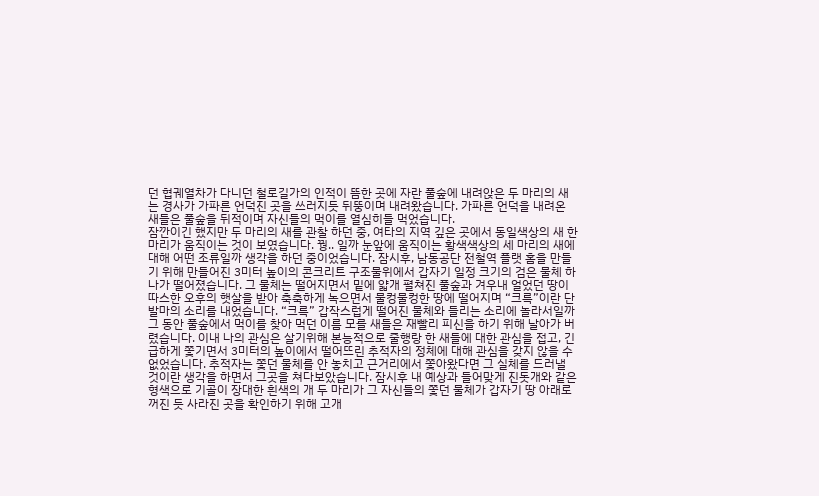던 협궤열차가 다니던 철로길가의 인적이 뜸한 곳에 자란 풀숲에 내려앉은 두 마리의 새는 경사가 가파른 언덕진 곳을 쓰러지듯 뒤뚱이며 내려왔습니다. 가파른 언덕을 내려온 새들은 풀숲을 뒤적이며 자신들의 먹이를 열심히들 먹었습니다.
잠깐이긴 했지만 두 마리의 새를 관찰 하던 중, 여타의 지역 깊은 곳에서 동일색상의 새 한마리가 움직이는 것이 보였습니다. 꿩.. 일까 눈앞에 움직이는 황색색상의 세 마리의 새에 대해 어떤 조류일까 생각을 하던 중이었습니다. 잠시후, 남동공단 전철역 플랫 홈을 만들기 위해 만들어진 3미터 높이의 콘크리트 구조물위에서 갑자기 일정 크기의 검은 물체 하나가 떨어졌습니다. 그 물체는 떨어지면서 밑에 얇개 펼쳐진 풀숲과 겨우내 얼었던 땅이 따스한 오후의 햇살을 받아 축축하게 녹으면서 물컹물컹한 땅에 떨어지며 “크륵”이란 단발마의 소리를 내었습니다. “크륵” 갑작스럽게 떨어진 물체와 들리는 소리에 놀라서일까
그 동안 풀숲에서 먹이를 찾아 먹던 이름 모를 새들은 재빨리 피신을 하기 위해 날아가 버렸습니다. 이내 나의 관심은 살기위해 본능적으로 줄행랑 한 새들에 대한 관심을 접고, 긴급하게 쫓기면서 3미터의 높이에서 떨어뜨린 추적자의 정체에 대해 관심을 갖지 않을 수 없었습니다. 추적자는 쫓던 물체를 안 놓치고 근거리에서 쫓아왔다면 그 실체를 드러낼 것이란 생각을 하면서 그곳을 쳐다보았습니다. 잠시후 내 예상과 들어맞게 진돗개와 같은 형색으로 기골이 장대한 흰색의 개 두 마리가 그 자신들의 쫓던 물체가 갑자기 땅 아래로 꺼진 듯 사라진 곳을 확인하기 위해 고개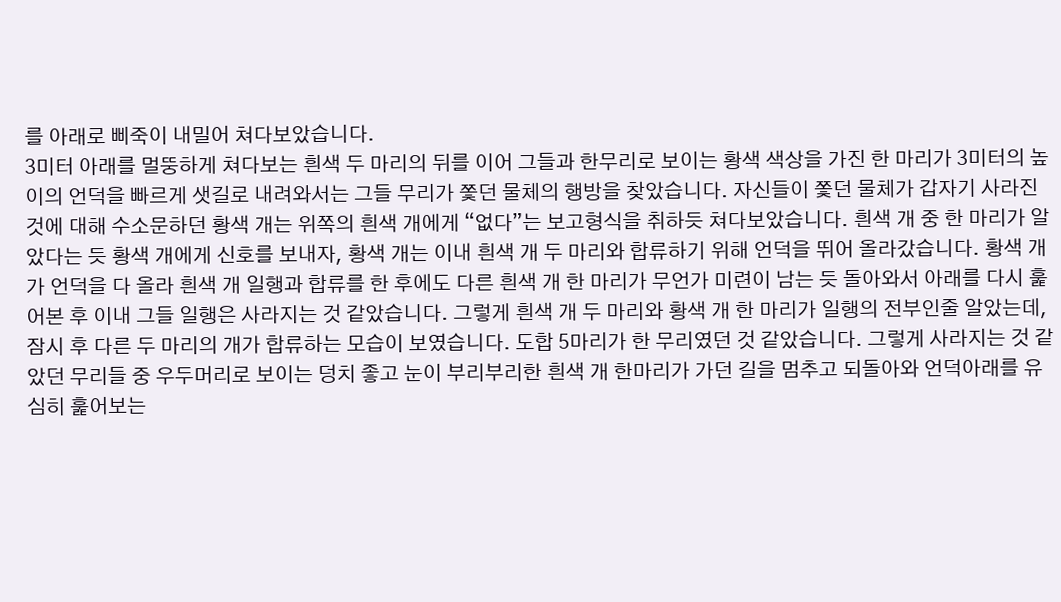를 아래로 삐죽이 내밀어 쳐다보았습니다.
3미터 아래를 멀뚱하게 쳐다보는 흰색 두 마리의 뒤를 이어 그들과 한무리로 보이는 황색 색상을 가진 한 마리가 3미터의 높이의 언덕을 빠르게 샛길로 내려와서는 그들 무리가 쫓던 물체의 행방을 찾았습니다. 자신들이 쫓던 물체가 갑자기 사라진 것에 대해 수소문하던 황색 개는 위쪽의 흰색 개에게 “없다”는 보고형식을 취하듯 쳐다보았습니다. 흰색 개 중 한 마리가 알았다는 듯 황색 개에게 신호를 보내자, 황색 개는 이내 흰색 개 두 마리와 합류하기 위해 언덕을 뛰어 올라갔습니다. 황색 개가 언덕을 다 올라 흰색 개 일행과 합류를 한 후에도 다른 흰색 개 한 마리가 무언가 미련이 남는 듯 돌아와서 아래를 다시 훑어본 후 이내 그들 일행은 사라지는 것 같았습니다. 그렇게 흰색 개 두 마리와 황색 개 한 마리가 일행의 전부인줄 알았는데,
잠시 후 다른 두 마리의 개가 합류하는 모습이 보였습니다. 도합 5마리가 한 무리였던 것 같았습니다. 그렇게 사라지는 것 같았던 무리들 중 우두머리로 보이는 덩치 좋고 눈이 부리부리한 흰색 개 한마리가 가던 길을 멈추고 되돌아와 언덕아래를 유심히 훑어보는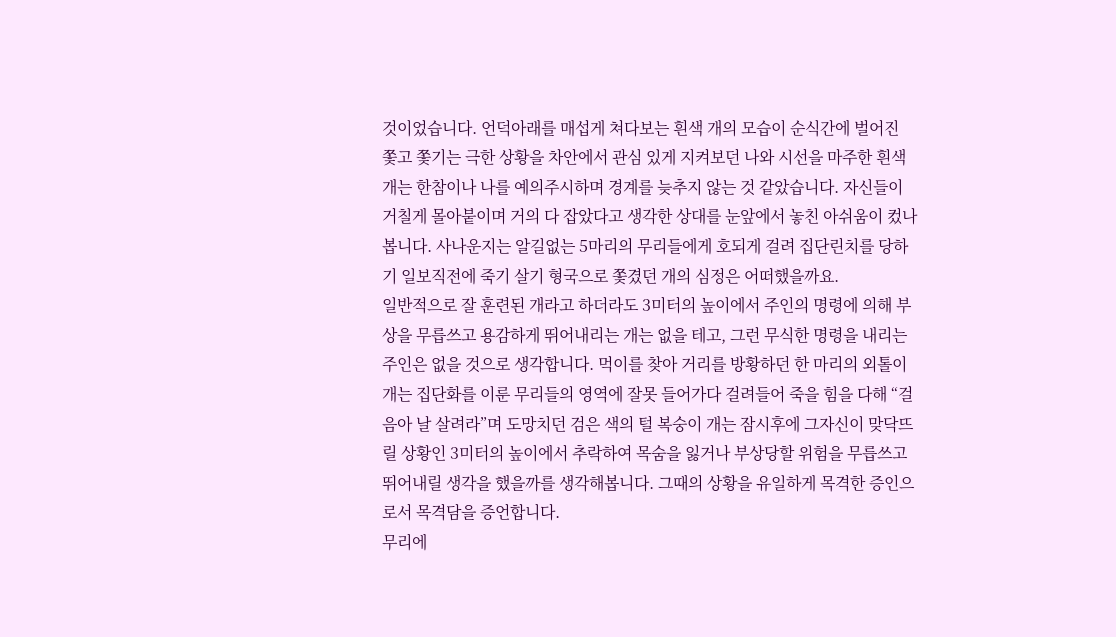것이었습니다. 언덕아래를 매섭게 쳐다보는 흰색 개의 모습이 순식간에 벌어진 쫓고 쫓기는 극한 상황을 차안에서 관심 있게 지켜보던 나와 시선을 마주한 흰색 개는 한참이나 나를 예의주시하며 경계를 늦추지 않는 것 같았습니다. 자신들이 거칠게 몰아붙이며 거의 다 잡았다고 생각한 상대를 눈앞에서 놓친 아쉬움이 컸나 봅니다. 사나운지는 알길없는 5마리의 무리들에게 호되게 걸려 집단린치를 당하기 일보직전에 죽기 살기 형국으로 쫓겼던 개의 심정은 어떠했을까요.
일반적으로 잘 훈련된 개라고 하더라도 3미터의 높이에서 주인의 명령에 의해 부상을 무릅쓰고 용감하게 뛰어내리는 개는 없을 테고, 그런 무식한 명령을 내리는 주인은 없을 것으로 생각합니다. 먹이를 찾아 거리를 방황하던 한 마리의 외톨이 개는 집단화를 이룬 무리들의 영역에 잘못 들어가다 걸려들어 죽을 힘을 다해 “걸음아 날 살려라”며 도망치던 검은 색의 털 복숭이 개는 잠시후에 그자신이 맞닥뜨릴 상황인 3미터의 높이에서 추락하여 목숨을 잃거나 부상당할 위험을 무릅쓰고 뛰어내릴 생각을 했을까를 생각해봅니다. 그때의 상황을 유일하게 목격한 증인으로서 목격담을 증언합니다.
무리에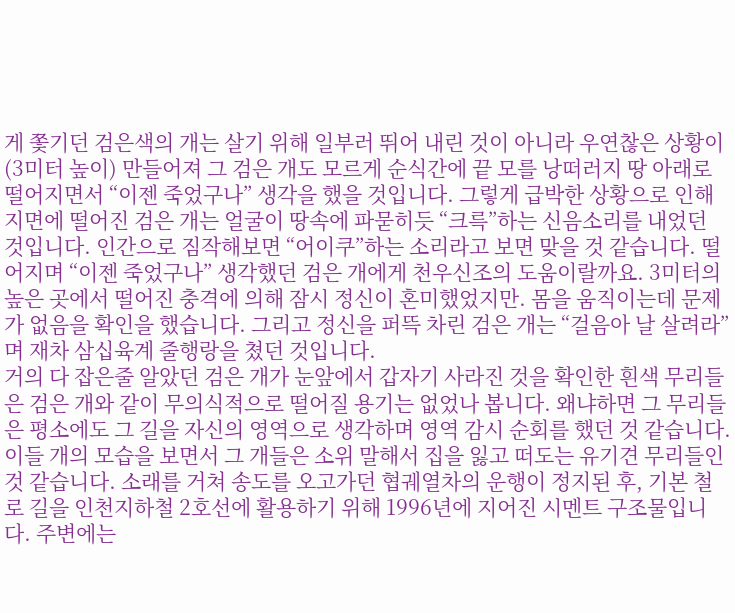게 쫓기던 검은색의 개는 살기 위해 일부러 뛰어 내린 것이 아니라 우연찮은 상황이 (3미터 높이) 만들어져 그 검은 개도 모르게 순식간에 끝 모를 낭떠러지 땅 아래로 떨어지면서 “이젠 죽었구나” 생각을 했을 것입니다. 그렇게 급박한 상황으로 인해 지면에 떨어진 검은 개는 얼굴이 땅속에 파묻히듯 “크륵”하는 신음소리를 내었던 것입니다. 인간으로 짐작해보면 “어이쿠”하는 소리라고 보면 맞을 것 같습니다. 떨어지며 “이젠 죽었구나” 생각했던 검은 개에게 천우신조의 도움이랄까요. 3미터의 높은 곳에서 떨어진 충격에 의해 잠시 정신이 혼미했었지만. 몸을 움직이는데 문제가 없음을 확인을 했습니다. 그리고 정신을 퍼뜩 차린 검은 개는 “걸음아 날 살려라”며 재차 삼십육계 줄행랑을 쳤던 것입니다.
거의 다 잡은줄 알았던 검은 개가 눈앞에서 갑자기 사라진 것을 확인한 흰색 무리들은 검은 개와 같이 무의식적으로 떨어질 용기는 없었나 봅니다. 왜냐하면 그 무리들은 평소에도 그 길을 자신의 영역으로 생각하며 영역 감시 순회를 했던 것 같습니다. 이들 개의 모습을 보면서 그 개들은 소위 말해서 집을 잃고 떠도는 유기견 무리들인 것 같습니다. 소래를 거쳐 송도를 오고가던 협궤열차의 운행이 정지된 후, 기본 철로 길을 인천지하철 2호선에 활용하기 위해 1996년에 지어진 시멘트 구조물입니다. 주변에는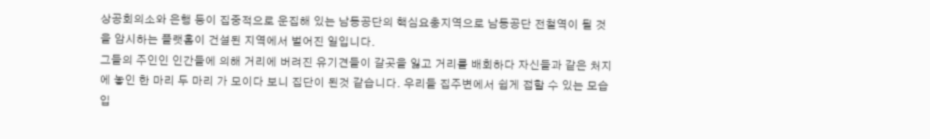상공회의소와 은행 등이 집중적으로 운집해 있는 남동공단의 핵심요충지역으로 남동공단 전철역이 될 것을 암시하는 플랫홈이 건설된 지역에서 벌어진 일입니다.
그들의 주인인 인간들에 의해 거리에 버려진 유기견들이 갈곳을 잃고 거리를 배회하다 자신들과 같은 처지에 놓인 한 마리 두 마리 가 모이다 보니 집단이 된것 같습니다. 우리들 집주변에서 쉽게 접할 수 있는 모습입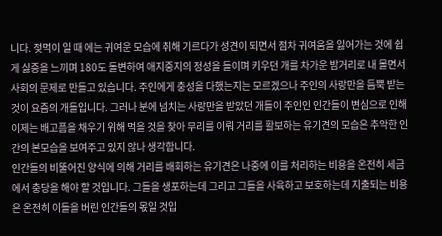니다. 젖먹이 일 때 에는 귀여운 모습에 취해 기르다가 성견이 되면서 점차 귀여움을 잃어가는 것에 쉽게 싫증을 느끼며 180도 돌변하여 애지중지의 정성을 들이며 키우던 개를 차가운 밤거리로 내 몰면서 사회의 문제로 만들고 있습니다. 주인에게 충성을 다했는지는 모르겠으나 주인의 사랑만을 듬뿍 받는 것이 요즘의 개들입니다. 그러나 분에 넘치는 사랑만을 받았던 개들이 주인인 인간들이 변심으로 인해 이제는 배고픔을 채우기 위해 먹을 것을 찾아 무리를 이뤄 거리를 활보하는 유기견의 모습은 추악한 인간의 본모습을 보여주고 있지 않나 생각합니다.
인간들의 비뚤어진 양식에 의해 거리를 배회하는 유기견은 나중에 이를 처리하는 비용을 온전히 세금에서 충당을 해야 할 것입니다. 그들을 생포하는데 그리고 그들을 사육하고 보호하는데 지출되는 비용은 온전히 이들을 버린 인간들의 몫일 것입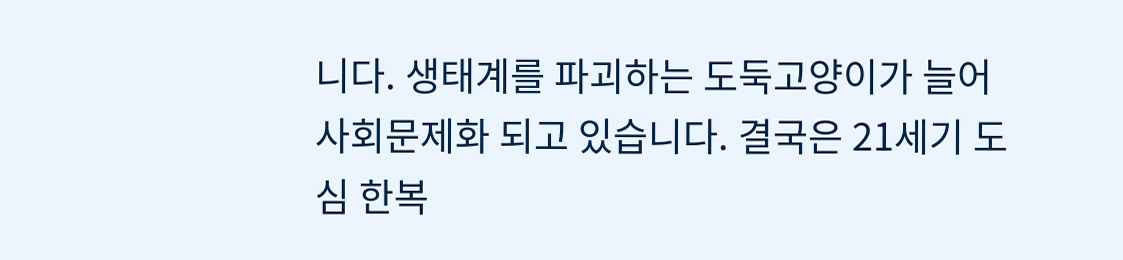니다. 생태계를 파괴하는 도둑고양이가 늘어 사회문제화 되고 있습니다. 결국은 21세기 도심 한복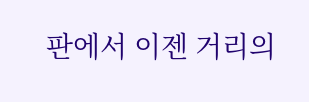판에서 이젠 거리의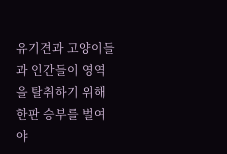유기견과 고양이들과 인간들이 영역을 탈취하기 위해 한판 승부를 벌여야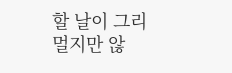할 날이 그리 멀지만 않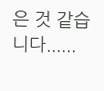은 것 같습니다......